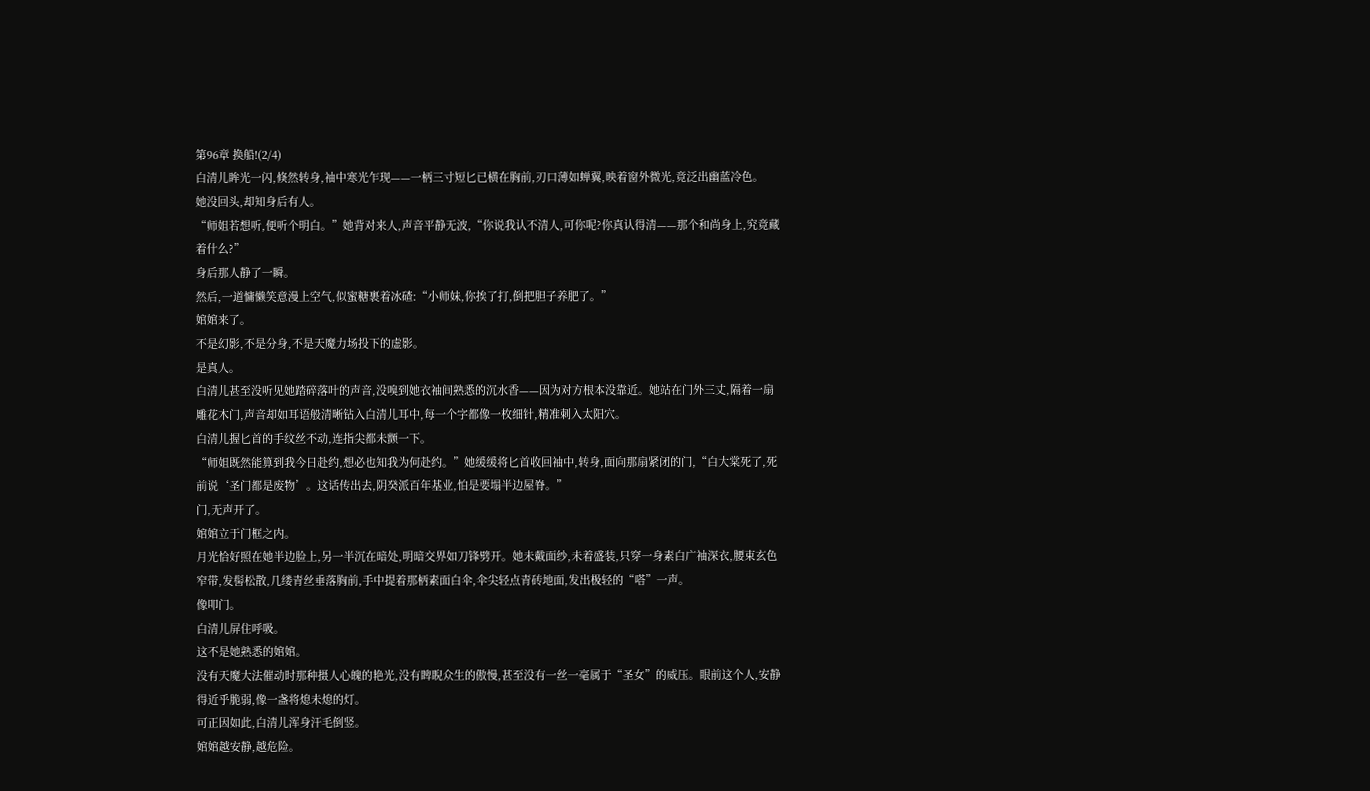第96章 换船!(2/4)
白清儿眸光一闪,倏然转身,袖中寒光乍现——一柄三寸短匕已横在胸前,刃口薄如蝉翼,映着窗外微光,竟泛出幽蓝冷色。
她没回头,却知身后有人。
“师姐若想听,便听个明白。”她背对来人,声音平静无波,“你说我认不清人,可你呢?你真认得清——那个和尚身上,究竟藏着什么?”
身后那人静了一瞬。
然后,一道慵懒笑意漫上空气,似蜜糖裹着冰碴:“小师妹,你挨了打,倒把胆子养肥了。”
婠婠来了。
不是幻影,不是分身,不是天魔力场投下的虚影。
是真人。
白清儿甚至没听见她踏碎落叶的声音,没嗅到她衣袖间熟悉的沉水香——因为对方根本没靠近。她站在门外三丈,隔着一扇雕花木门,声音却如耳语般清晰钻入白清儿耳中,每一个字都像一枚细针,精准刺入太阳穴。
白清儿握匕首的手纹丝不动,连指尖都未颤一下。
“师姐既然能算到我今日赴约,想必也知我为何赴约。”她缓缓将匕首收回袖中,转身,面向那扇紧闭的门,“白大棠死了,死前说‘圣门都是废物’。这话传出去,阴癸派百年基业,怕是要塌半边屋脊。”
门,无声开了。
婠婠立于门框之内。
月光恰好照在她半边脸上,另一半沉在暗处,明暗交界如刀锋劈开。她未戴面纱,未着盛装,只穿一身素白广袖深衣,腰束玄色窄带,发髻松散,几缕青丝垂落胸前,手中提着那柄素面白伞,伞尖轻点青砖地面,发出极轻的“嗒”一声。
像叩门。
白清儿屏住呼吸。
这不是她熟悉的婠婠。
没有天魔大法催动时那种摄人心魄的艳光,没有睥睨众生的傲慢,甚至没有一丝一毫属于“圣女”的威压。眼前这个人,安静得近乎脆弱,像一盏将熄未熄的灯。
可正因如此,白清儿浑身汗毛倒竖。
婠婠越安静,越危险。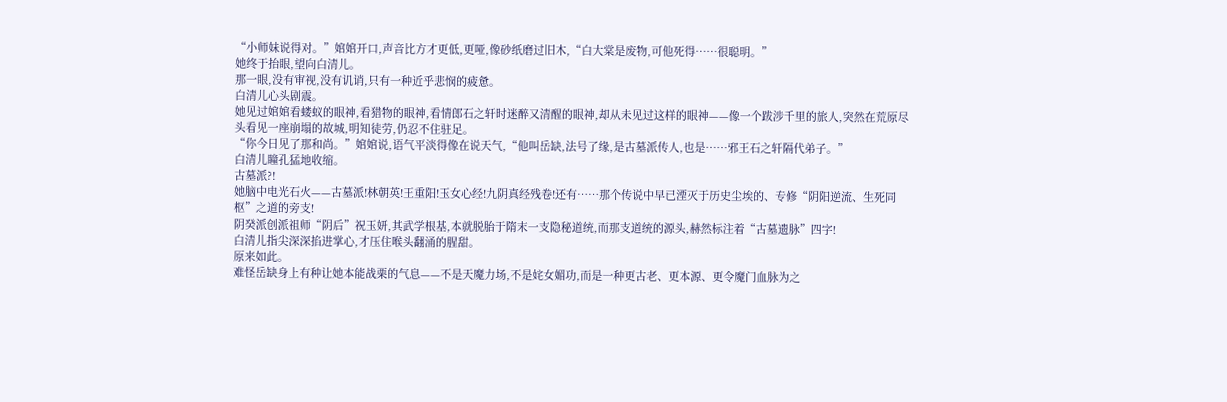“小师妹说得对。”婠婠开口,声音比方才更低,更哑,像砂纸磨过旧木,“白大棠是废物,可他死得……很聪明。”
她终于抬眼,望向白清儿。
那一眼,没有审视,没有讥诮,只有一种近乎悲悯的疲惫。
白清儿心头剧震。
她见过婠婠看蝼蚁的眼神,看猎物的眼神,看情郎石之轩时迷醉又清醒的眼神,却从未见过这样的眼神——像一个跋涉千里的旅人,突然在荒原尽头看见一座崩塌的故城,明知徒劳,仍忍不住驻足。
“你今日见了那和尚。”婠婠说,语气平淡得像在说天气,“他叫岳缺,法号了缘,是古墓派传人,也是……邪王石之轩隔代弟子。”
白清儿瞳孔猛地收缩。
古墓派?!
她脑中电光石火——古墓派!林朝英!王重阳!玉女心经!九阴真经残卷!还有……那个传说中早已湮灭于历史尘埃的、专修“阴阳逆流、生死同枢”之道的旁支!
阴癸派创派祖师“阴后”祝玉妍,其武学根基,本就脱胎于隋末一支隐秘道统,而那支道统的源头,赫然标注着“古墓遗脉”四字!
白清儿指尖深深掐进掌心,才压住喉头翻涌的腥甜。
原来如此。
难怪岳缺身上有种让她本能战栗的气息——不是天魔力场,不是姹女媚功,而是一种更古老、更本源、更令魔门血脉为之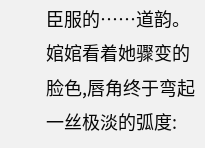臣服的……道韵。
婠婠看着她骤变的脸色,唇角终于弯起一丝极淡的弧度: